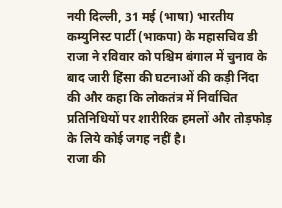नयी दिल्ली, 31 मई (भाषा) भारतीय कम्युनिस्ट पार्टी (भाकपा) के महासचिव डी राजा ने रविवार को पश्चिम बंगाल में चुनाव के बाद जारी हिंसा की घटनाओं की कड़ी निंदा की और कहा कि लोकतंत्र में निर्वाचित प्रतिनिधियों पर शारीरिक हमलों और तोड़फोड़ के लिये कोई जगह नहीं है।
राजा की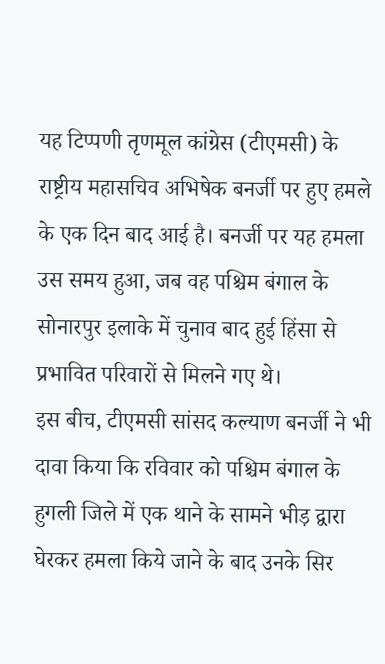यह टिप्पणी तृणमूल कांग्रेस (टीएमसी) के राष्ट्रीय महासचिव अभिषेक बनर्जी पर हुए हमले के एक दिन बाद आई है। बनर्जी पर यह हमला उस समय हुआ, जब वह पश्चिम बंगाल के सोनारपुर इलाके में चुनाव बाद हुई हिंसा से प्रभावित परिवारों से मिलने गए थे।
इस बीच, टीएमसी सांसद कल्याण बनर्जी ने भी दावा किया कि रविवार को पश्चिम बंगाल के हुगली जिले में एक थाने के सामने भीड़ द्वारा घेरकर हमला किये जाने के बाद उनके सिर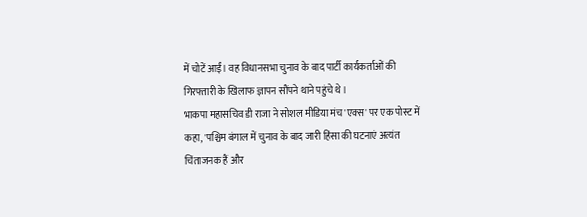में चोटें आईं। वह विधानसभा चुनाव के बाद पार्टी कार्यकर्ताओं की गिरफ्तारी के खिलाफ ज्ञापन सौंपने थाने पहुंचे थे।
भाकपा महासचिव डी राजा ने सोशल मीडिया मंच 'एक्स' पर एक पोस्ट में कहा, 'पश्चिम बंगाल में चुनाव के बाद जारी हिंसा की घटनाएं अत्यंत चिंताजनक हैं और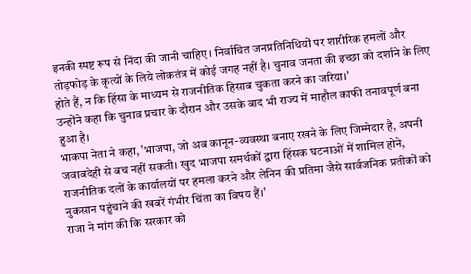इनकी स्पष्ट रूप से निंदा की जानी चाहिए। निर्वाचित जनप्रतिनिधियों पर शारीरिक हमलों और तोड़फोड़ के कृत्यों के लिये लोकतंत्र में कोई जगह नहीं है। चुनाव जनता की इच्छा को दर्शाने के लिए होते हैं, न कि हिंसा के माध्यम से राजनीतिक हिसाब चुकता करने का जरिया।'
उन्होंने कहा कि चुनाव प्रचार के दौरान और उसके बाद भी राज्य में माहौल काफी तनावपूर्ण बना हुआ है।
भाकपा नेता ने कहा, 'भाजपा, जो अब कानून-व्यवस्था बनाए रखने के लिए जिम्मेदार है, अपनी जवाबदेही से बच नहीं सकती। खुद भाजपा समर्थकों द्वारा हिंसक घटनाओं में शामिल होने, राजनीतिक दलों के कार्यालयों पर हमला करने और लेनिन की प्रतिमा जैसे सार्वजनिक प्रतीकों को नुकसान पहुंचाने की खबरें गंभीर चिंता का विषय हैं।'
राजा ने मांग की कि सरकार को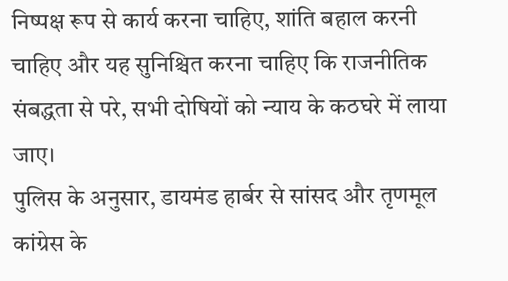निष्पक्ष रूप से कार्य करना चाहिए, शांति बहाल करनी चाहिए और यह सुनिश्चित करना चाहिए कि राजनीतिक संबद्धता से परे, सभी दोषियों को न्याय के कठघरे में लाया जाए।
पुलिस के अनुसार, डायमंड हार्बर से सांसद और तृणमूल कांग्रेस के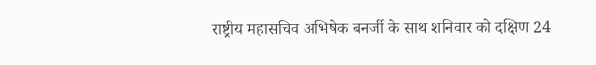राष्ट्रीय महासचिव अभिषेक बनर्जी के साथ शनिवार को दक्षिण 24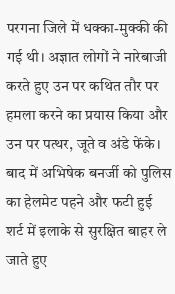परगना जिले में धक्का-मुक्की की गई थी। अज्ञात लोगों ने नारेबाजी करते हुए उन पर कथित तौर पर हमला करने का प्रयास किया और उन पर पत्थर, जूते व अंडे फेंके।
बाद में अभिषेक बनर्जी को पुलिस का हेलमेट पहने और फटी हुई शर्ट में इलाके से सुरक्षित बाहर ले जाते हुए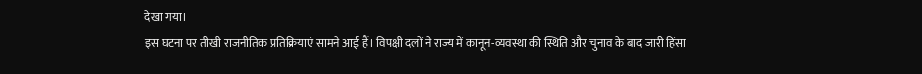देखा गया।
इस घटना पर तीखी राजनीतिक प्रतिक्रियाएं सामने आई हैं। विपक्षी दलों ने राज्य में कानून-व्यवस्था की स्थिति और चुनाव के बाद जारी हिंसा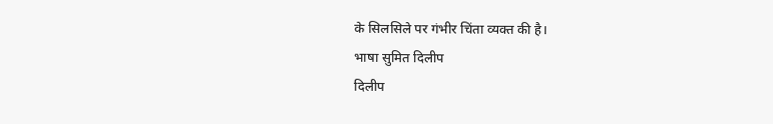के सिलसिले पर गंभीर चिंता व्यक्त की है।
भाषा सुमित दिलीप
दिलीप